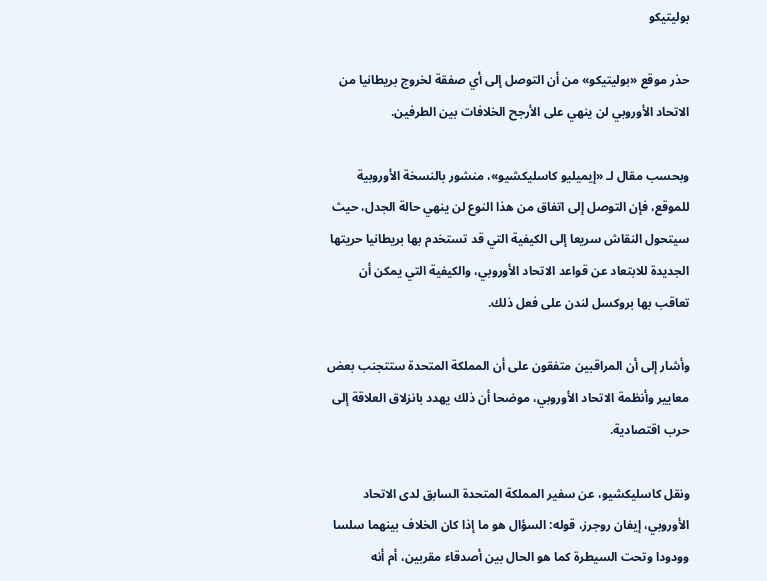بوليتيكو

حذر موقع «بوليتيكو» من أن التوصل إلى أي صفقة لخروج بريطانيا من الاتحاد الأوروبي لن ينهي على الأرجح الخلافات بين الطرفين.

وبحسب مقال لـ «إيميليو كاسليكشيو»، منشور بالنسخة الأوروبية للموقع، فإن التوصل إلى اتفاق من هذا النوع لن ينهي حالة الجدل، حيث سيتحول النقاش سريعا إلى الكيفية التي قد تستخدم بها بريطانيا حريتها الجديدة للابتعاد عن قواعد الاتحاد الأوروبي، والكيفية التي يمكن أن تعاقب بها بروكسل لندن على فعل ذلك.

وأشار إلى أن المراقبين متفقون على أن المملكة المتحدة ستتجنب بعض معايير وأنظمة الاتحاد الأوروبي، موضحا أن ذلك يهدد بانزلاق العلاقة إلى حرب اقتصادية.

ونقل كاسليكشيو، عن سفير المملكة المتحدة السابق لدى الاتحاد الأوروبي، إيفان روجرز، قوله: السؤال هو ما إذا كان الخلاف بينهما سلسا وودودا وتحت السيطرة كما هو الحال بين أصدقاء مقربين، أم أنه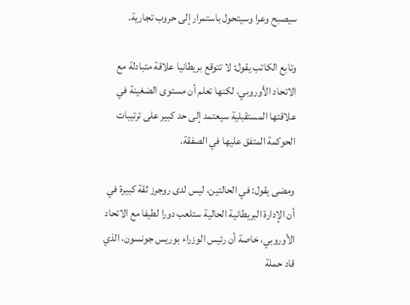سيصبح وعرا وسيتحول باستمرار إلى حروب تجارية.

وتابع الكاتب يقول: لا تتوقع بريطانيا علاقة متبادلة مع الاتحاد الأوروبي، لكنها تعلم أن مستوى الضغينة في علاقتها المستقبلية سيعتمد إلى حد كبير على ترتيبات الحوكمة المتفق عليها في الصفقة.

ومضى يقول: في الحالتين، ليس لدى روجرز ثقة كبيرة في أن الإدارة البريطانية الحالية ستلعب دورا لطيفا مع الاتحاد الأوروبي، خاصة أن رئيس الوزراء بوريس جونسون، الذي قاد حملة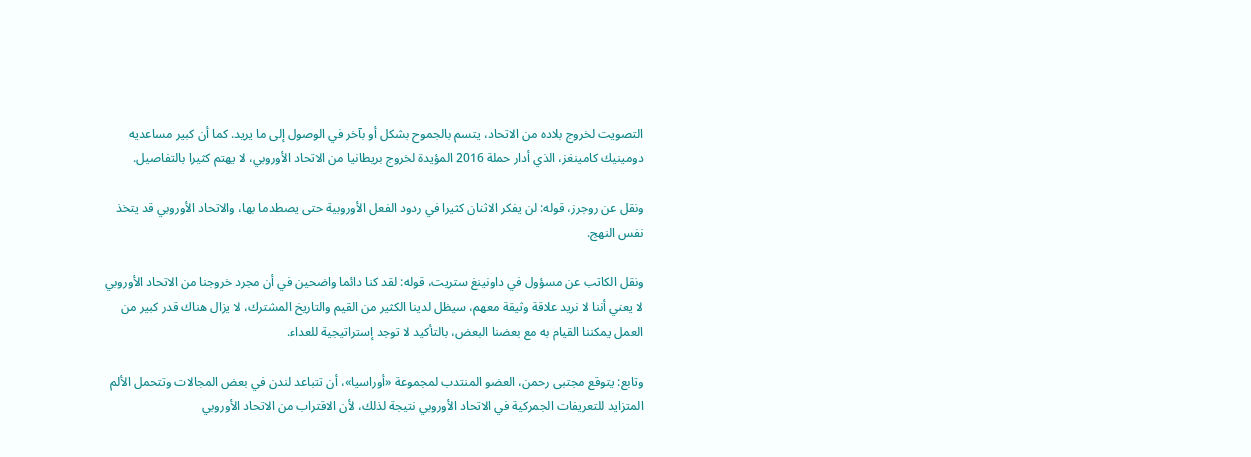التصويت لخروج بلاده من الاتحاد، يتسم بالجموح بشكل أو بآخر في الوصول إلى ما يريد. كما أن كبير مساعديه دومينيك كامينغز، الذي أدار حملة 2016 المؤيدة لخروج بريطانيا من الاتحاد الأوروبي، لا يهتم كثيرا بالتفاصيل.

ونقل عن روجرز، قوله: لن يفكر الاثنان كثيرا في ردود الفعل الأوروبية حتى يصطدما بها، والاتحاد الأوروبي قد يتخذ نفس النهج.

ونقل الكاتب عن مسؤول في داونينغ ستريت، قوله: لقد كنا دائما واضحين في أن مجرد خروجنا من الاتحاد الأوروبي لا يعني أننا لا نريد علاقة وثيقة معهم، سيظل لدينا الكثير من القيم والتاريخ المشترك، لا يزال هناك قدر كبير من العمل يمكننا القيام به مع بعضنا البعض، بالتأكيد لا توجد إستراتيجية للعداء.

وتابع: يتوقع مجتبى رحمن، العضو المنتدب لمجموعة «أوراسيا»، أن تتباعد لندن في بعض المجالات وتتحمل الألم المتزايد للتعريفات الجمركية في الاتحاد الأوروبي نتيجة لذلك، لأن الاقتراب من الاتحاد الأوروبي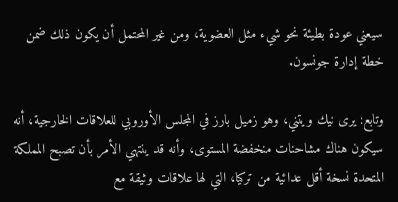سيعني عودة بطيئة نحو شيء مثل العضوية، ومن غير المحتمل أن يكون ذلك ضمن خطة إدارة جونسون.

وتابع: يرى نيك ويتني، وهو زميل بارز في المجلس الأوروبي للعلاقات الخارجية، أنه سيكون هناك مشاحنات منخفضة المستوى، وأنه قد ينتهي الأمر بأن تصبح المملكة المتحدة نسخة أقل عدائية من تركيا، التي لها علاقات وثيقة مع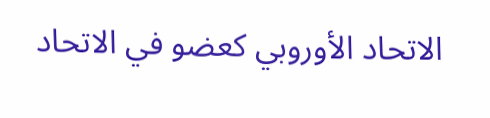الاتحاد الأوروبي كعضو في الاتحاد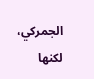الجمركي، لكنها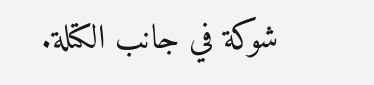شوكة في جانب الكتلة.